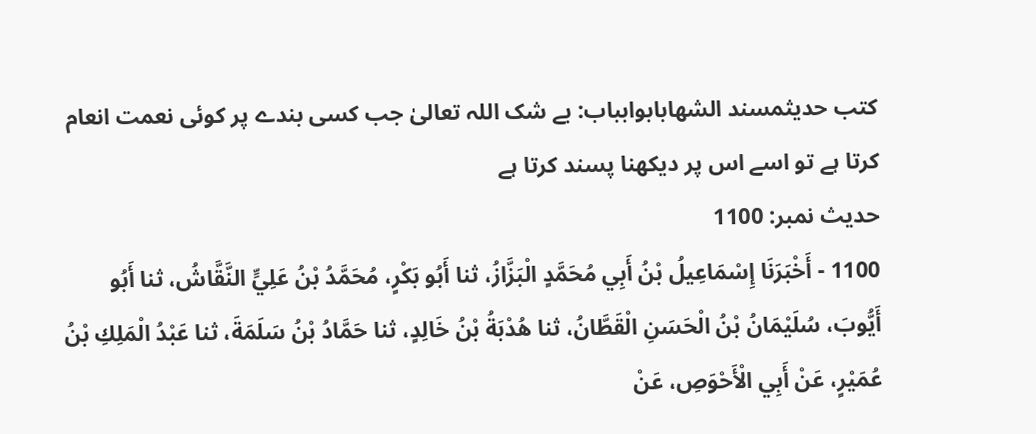کتب حدیثمسند الشهابابوابباب: بے شک اللہ تعالیٰ جب کسی بندے پر کوئی نعمت انعام کرتا ہے تو اسے اس پر دیکھنا پسند کرتا ہے
حدیث نمبر: 1100
1100 - أَخْبَرَنَا إِسْمَاعِيلُ بْنُ أَبِي مُحَمَّدٍ الْبَزَّازُ، ثنا أَبُو بَكْرٍ، مُحَمَّدُ بْنُ عَلِيٍّ النَّقَّاشُ، ثنا أَبُو أَيُّوبَ، سُلَيْمَانُ بْنُ الْحَسَنِ الْقَطَّانُ، ثنا هُدْبَةُ بْنُ خَالِدٍ، ثنا حَمَّادُ بْنُ سَلَمَةَ، ثنا عَبْدُ الْمَلِكِ بْنُ عُمَيْرٍ، عَنْ أَبِي الْأَحْوَصِ، عَنْ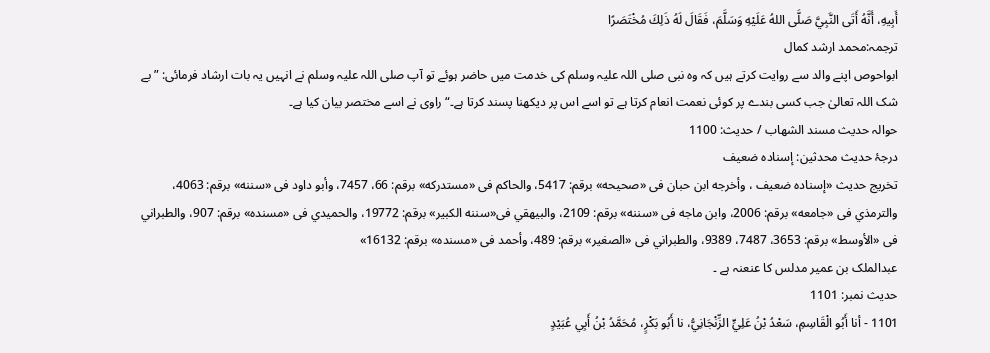أَبِيهِ، أَنَّهُ أَتَى النَّبِيَّ صَلَّى اللهُ عَلَيْهِ وَسَلَّمَ، فَقَالَ لَهُ ذَلِكَ مُخْتَصَرًا
ترجمہ:محمد ارشد کمال
ابواحوص اپنے والد سے روایت کرتے ہیں کہ وہ نبی صلی اللہ علیہ وسلم کی خدمت میں حاضر ہوئے تو آپ صلی اللہ علیہ وسلم نے انہیں یہ بات ارشاد فرمائی: ”بے شک اللہ تعالیٰ جب کسی بندے پر کوئی نعمت انعام کرتا ہے تو اسے اس پر دیکھنا پسند کرتا ہے۔“ راوی نے اسے مختصر بیان کیا ہے۔
حوالہ حدیث مسند الشهاب / حدیث: 1100
درجۂ حدیث محدثین: إسناده ضعيف
تخریج حدیث «إسناده ضعيف ، وأخرجه ابن حبان فى «صحيحه» برقم: 5417، والحاكم فى «مستدركه» برقم: 66، 7457، وأبو داود فى «سننه» برقم: 4063، والترمذي فى «جامعه» برقم: 2006، وابن ماجه فى «سننه» برقم: 2109، والبيهقي فى«سننه الكبير» برقم: 19772، والحميدي فى «مسنده» برقم: 907، والطبراني فى «الأوسط» برقم: 3653، 7487، 9389، والطبراني فى «الصغير» برقم: 489، وأحمد فى «مسنده» برقم: 16132»
عبدالملک بن عمیر مدلس کا عنعنہ ہے ۔
حدیث نمبر: 1101
1101 - أنا أَبُو الْقَاسِمِ، سَعْدُ بْنُ عَلِيٍّ الزِّنْجَانِيُّ، نا أَبُو بَكْرٍ، مُحَمَّدُ بْنُ أَبِي عُبَيْدٍ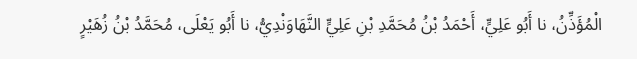الْمُؤَذِّنُ، نا أَبُو عَلِيٍّ، أَحْمَدُ بْنُ مُحَمَّدِ بْنِ عَلِيٍّ النَّهَاوَنْدِيُّ، نا أَبُو يَعْلَى، مُحَمَّدُ بْنُ زُهَيْرٍ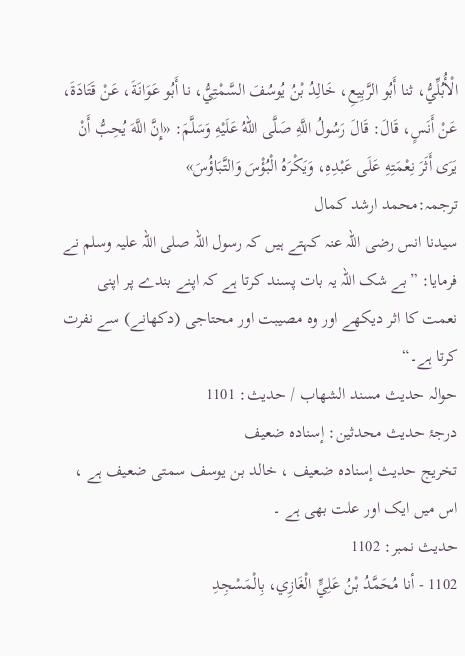الْأُبُلِّيُّ، ثنا أَبُو الرَّبِيعِ، خَالِدُ بْنُ يُوسُفَ السَّمْتِيُّ، نا أَبُو عَوَانَةَ، عَنْ قَتَادَةَ، عَنْ أَنَسٍ، قَالَ: قَالَ رَسُولُ اللَّهِ صَلَّى اللهُ عَلَيْهِ وَسَلَّمَ: «إِنَّ اللَّهَ يُحِبُّ أَنْ يَرَى أَثَرَ نِعْمَتِهِ عَلَى عَبْدِهِ، وَيَكْرَهُ الْبُؤْسَ وَالتَّبَاؤُسَ»
ترجمہ:محمد ارشد کمال
سیدنا انس رضی اللہ عنہ کہتے ہیں کہ رسول اللہ صلی اللہ علیہ وسلم نے فرمایا: ”بے شک اللہ یہ بات پسند کرتا ہے کہ اپنے بندے پر اپنی نعمت کا اثر دیکھے اور وہ مصیبت اور محتاجی (دکھانے) سے نفرت کرتا ہے۔“
حوالہ حدیث مسند الشهاب / حدیث: 1101
درجۂ حدیث محدثین: إسناده ضعیف
تخریج حدیث إسناده ضعیف ، خالد بن یوسف سمتی ضعیف ہے ، اس میں ایک اور علت بھی ہے ۔
حدیث نمبر: 1102
1102 - أنا مُحَمَّدُ بْنُ عَلِيٍّ الْغَازِي، بِالْمَسْجِدِ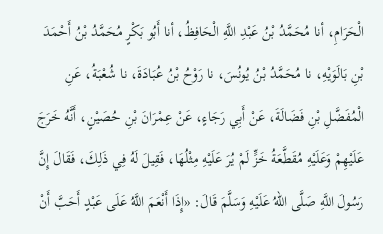الْحَرَامِ، أنا مُحَمَّدُ بْنُ عَبْدِ اللَّهِ الْحَافِظُ، أنا أَبُو بَكْرٍ مُحَمَّدُ بْنُ أَحْمَدَ بْنِ بَالَوَيْهِ، نا مُحَمَّدُ بْنُ يُونُسَ، نا رَوْحُ بْنُ عُبَادَةَ، نا شُعْبَةُ، عَنِ الْمُفَضَّلِ بْنِ فَضَالَةَ، عَنْ أَبِي رَجَاءٍ، عَنْ عِمْرَانَ بْنِ حُصَيْنٍ، أَنَّهُ خَرَجَ عَلَيْهِمْ وَعَلَيْهِ مُقَطَّعَةُ خَزٍّ لَمْ يُرَ عَلَيْهِ مِثْلُهَا، فَقِيلَ لَهُ فِي ذَلِكَ، فَقَالَ إِنَّ رَسُولَ اللَّهِ صَلَّى اللهُ عَلَيْهِ وَسَلَّمَ قَالَ: «إِذَا أَنْعَمَ اللَّهُ عَلَى عَبْدٍ أَحَبَّ أَنْ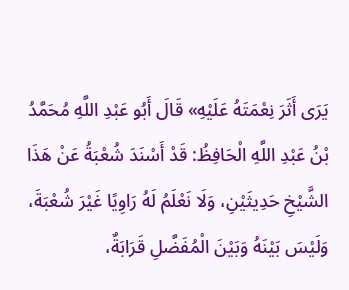يَرَى أَثَرَ نِعْمَتَهُ عَلَيْهِ» قَالَ أَبُو عَبْدِ اللَّهِ مُحَمَّدُ بْنُ عَبْدِ اللَّهِ الْحَافِظُ: قَدْ أَسْنَدَ شُعْبَةُ عَنْ هَذَا الشَّيْخِ حَدِيثَيْنِ، وَلَا نَعْلَمُ لَهُ رَاوِيًا غَيْرَ شُعْبَةَ، وَلَيْسَ بَيْنَهُ وَبَيْنَ الْمُفَضَّلِ قَرَابَةٌ،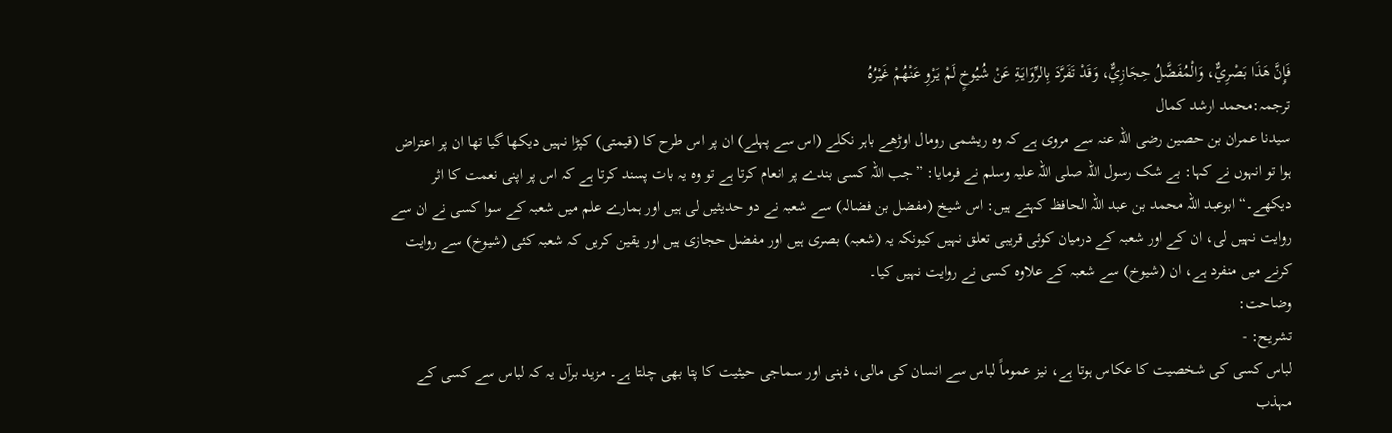فَإِنَّ هَذَا بَصْرِيٌّ، وَالْمُفَضَّلُ حِجَازِيٌّ، وَقَدْ تَفَرَّدَ بِالرِّوَايَةِ عَنْ شُيُوخٍ لَمْ يَرْوِ عَنْهُمْ غَيْرُهُ
ترجمہ:محمد ارشد کمال
سیدنا عمران بن حصین رضی اللہ عنہ سے مروی ہے کہ وہ ریشمی رومال اوڑھے باہر نکلے (اس سے پہلے) ان پر اس طرح کا (قیمتی) کپڑا نہیں دیکھا گیا تھا ان پر اعتراض ہوا تو انہوں نے کہا: بے شک رسول اللہ صلی اللہ علیہ وسلم نے فرمایا: ”جب اللہ کسی بندے پر انعام کرتا ہے تو وہ یہ بات پسند کرتا ہے کہ اس پر اپنی نعمت کا اثر دیکھے۔“ ابوعبد اللہ محمد بن عبد اللہ الحافظ کہتے ہیں: اس شیخ (مفضل بن فضالہ) سے شعبہ نے دو حدیثیں لی ہیں اور ہمارے علم میں شعبہ کے سوا کسی نے ان سے روایت نہیں لی، ان کے اور شعبہ کے درمیان کوئی قریبی تعلق نہیں کیونکہ یہ (شعبہ) بصری ہیں اور مفضل حجازی ہیں اور یقین کریں کہ شعبہ کئی (شیوخ) سے روایت کرنے میں منفرد ہے، ان (شیوخ) سے شعبہ کے علاوہ کسی نے روایت نہیں کیا۔
وضاحت:
تشریح: -
لباس کسی کی شخصیت کا عکاس ہوتا ہے، نیز عموماً لباس سے انسان کی مالی، ذہنی اور سماجی حیثیت کا پتا بھی چلتا ہے۔ مزید برآں یہ کہ لباس سے کسی کے مہذب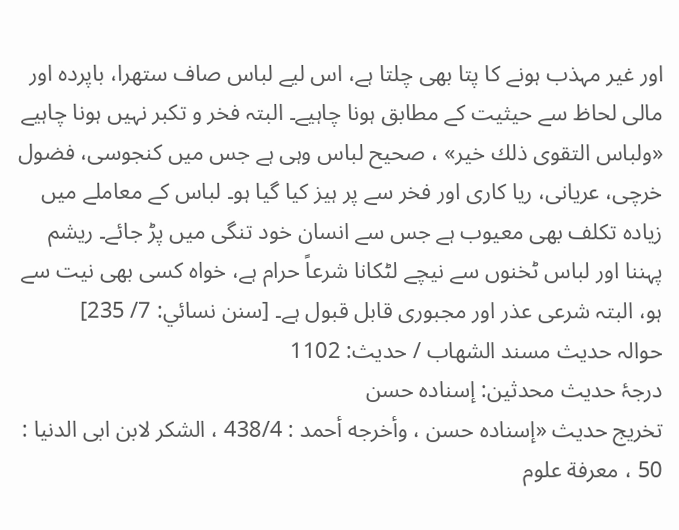اور غیر مہذب ہونے کا پتا بھی چلتا ہے، اس لیے لباس صاف ستھرا، باپردہ اور مالی لحاظ سے حیثیت کے مطابق ہونا چاہیے۔ البتہ فخر و تکبر نہیں ہونا چاہیے «ولباس التقوى ذلك خير» ، صحیح لباس وہی ہے جس میں کنجوسی، فضول خرچی، عریانی، ریا کاری اور فخر سے پر ہیز کیا گیا ہو۔ لباس کے معاملے میں زیادہ تکلف بھی معیوب ہے جس سے انسان خود تنگی میں پڑ جائے۔ ریشم پہننا اور لباس ٹخنوں سے نیچے لٹکانا شرعاً حرام ہے، خواہ کسی بھی نیت سے ہو، البتہ شرعی عذر اور مجبوری قابل قبول ہے۔ [سنن نسائي: 7/ 235]
حوالہ حدیث مسند الشهاب / حدیث: 1102
درجۂ حدیث محدثین: إسناده حسن
تخریج حدیث «إسناده حسن ، وأخرجه أحمد : 438/4 ، الشكر لابن ابى الدنيا : 50 ، معرفة علوم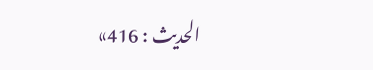الحديث : 416»